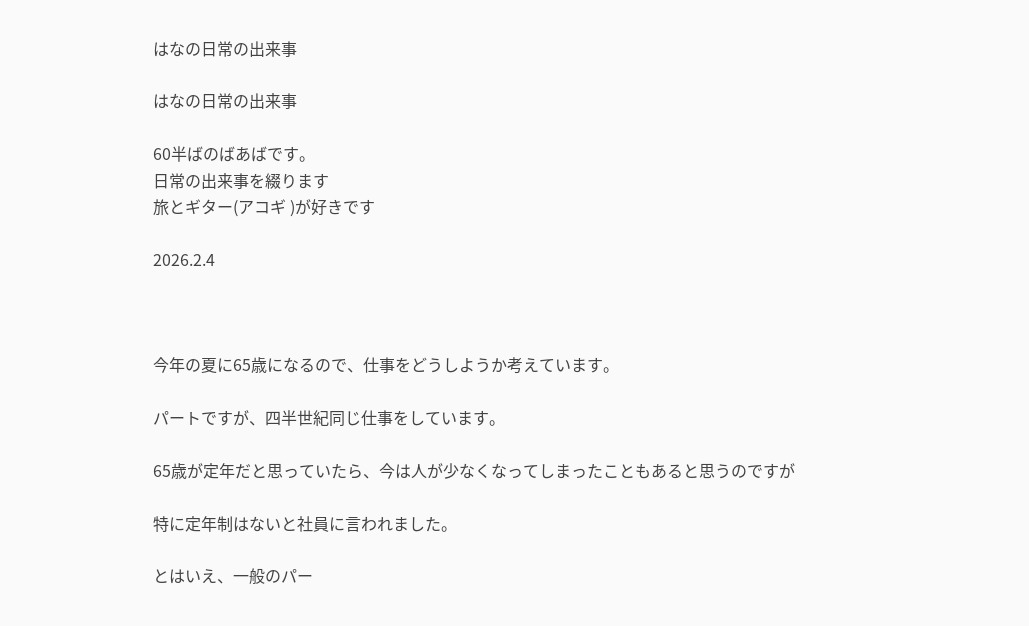はなの日常の出来事

はなの日常の出来事

60半ばのばあばです。
日常の出来事を綴ります
旅とギター(アコギ )が好きです

2026.2.4



今年の夏に65歳になるので、仕事をどうしようか考えています。

パートですが、四半世紀同じ仕事をしています。

65歳が定年だと思っていたら、今は人が少なくなってしまったこともあると思うのですが

特に定年制はないと社員に言われました。

とはいえ、一般のパー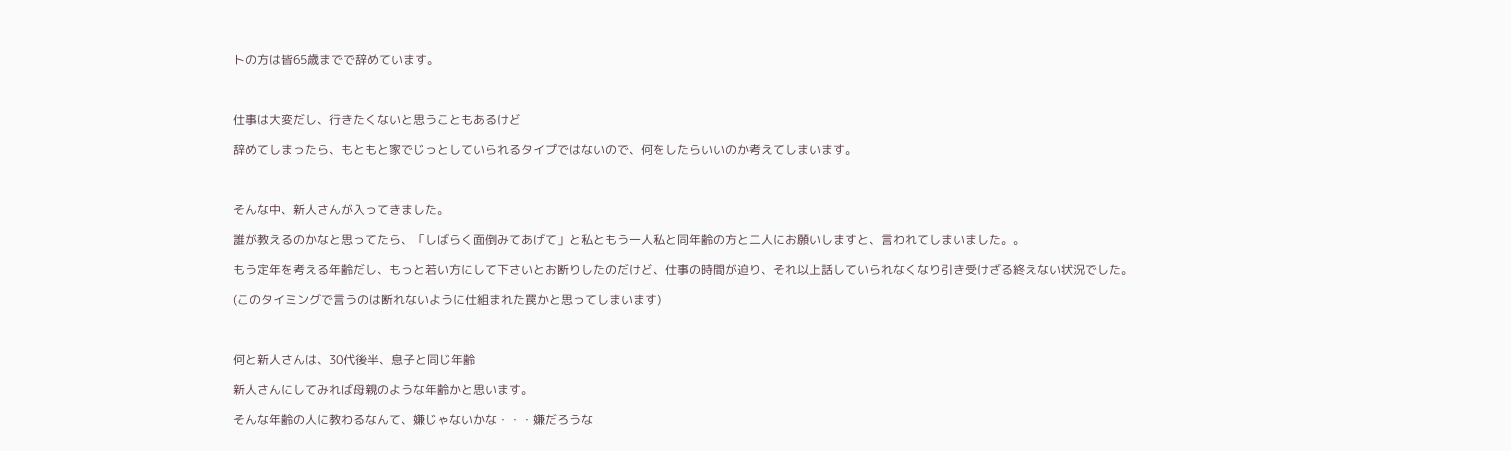トの方は皆65歳までで辞めています。



仕事は大変だし、行きたくないと思うこともあるけど

辞めてしまったら、もともと家でじっとしていられるタイプではないので、何をしたらいいのか考えてしまいます。



そんな中、新人さんが入ってきました。

誰が教えるのかなと思ってたら、「しばらく面倒みてあげて」と私ともう一人私と同年齢の方と二人にお願いしますと、言われてしまいました。。

もう定年を考える年齢だし、もっと若い方にして下さいとお断りしたのだけど、仕事の時間が迫り、それ以上話していられなくなり引き受けざる終えない状況でした。

(このタイミングで言うのは断れないように仕組まれた罠かと思ってしまいます)



何と新人さんは、30代後半、息子と同じ年齢

新人さんにしてみれば母親のような年齢かと思います。

そんな年齢の人に教わるなんて、嫌じゃないかな・・・嫌だろうな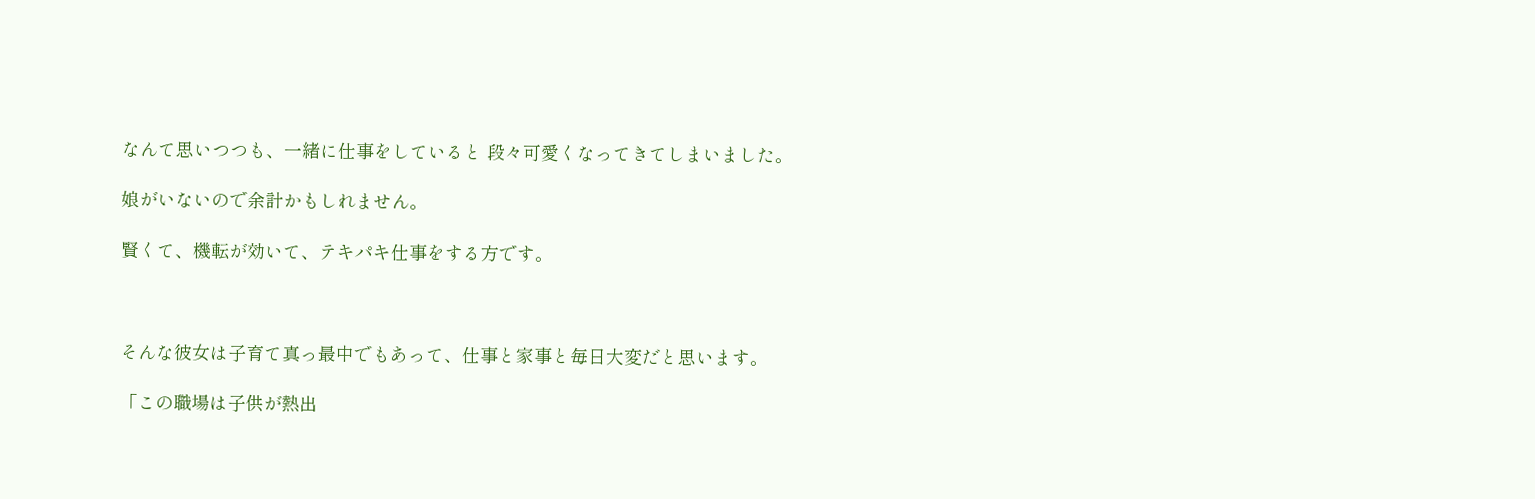なんて思いつつも、一緒に仕事をしていると 段々可愛くなってきてしまいました。

娘がいないので余計かもしれません。

賢くて、機転が効いて、テキパキ仕事をする方です。



そんな彼女は子育て真っ最中でもあって、仕事と家事と毎日大変だと思います。

「この職場は子供が熱出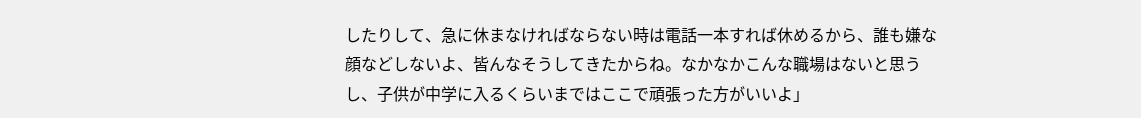したりして、急に休まなければならない時は電話一本すれば休めるから、誰も嫌な顔などしないよ、皆んなそうしてきたからね。なかなかこんな職場はないと思うし、子供が中学に入るくらいまではここで頑張った方がいいよ」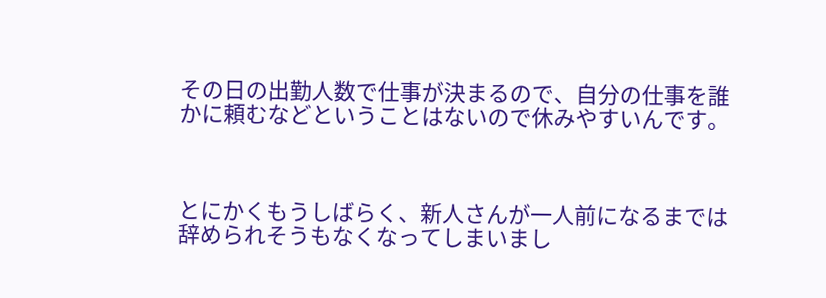その日の出勤人数で仕事が決まるので、自分の仕事を誰かに頼むなどということはないので休みやすいんです。



とにかくもうしばらく、新人さんが一人前になるまでは辞められそうもなくなってしまいまし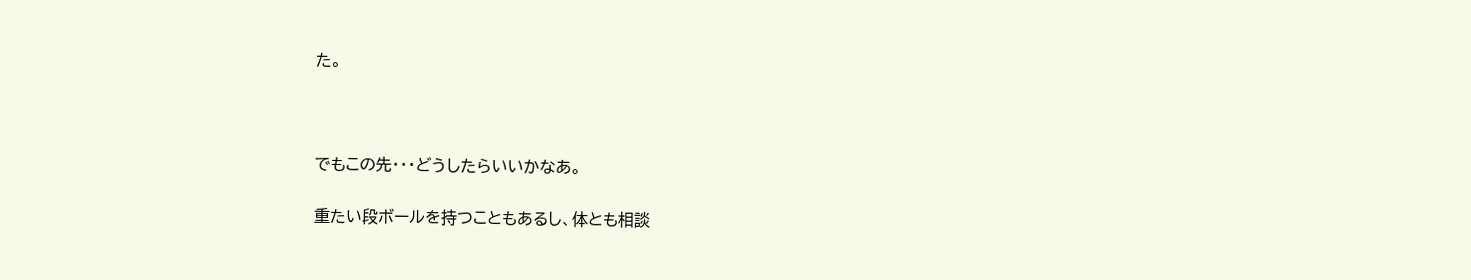た。



でもこの先・・・どうしたらいいかなあ。

重たい段ボールを持つこともあるし、体とも相談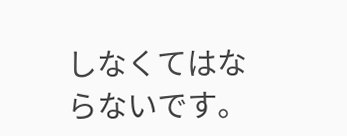しなくてはならないです。